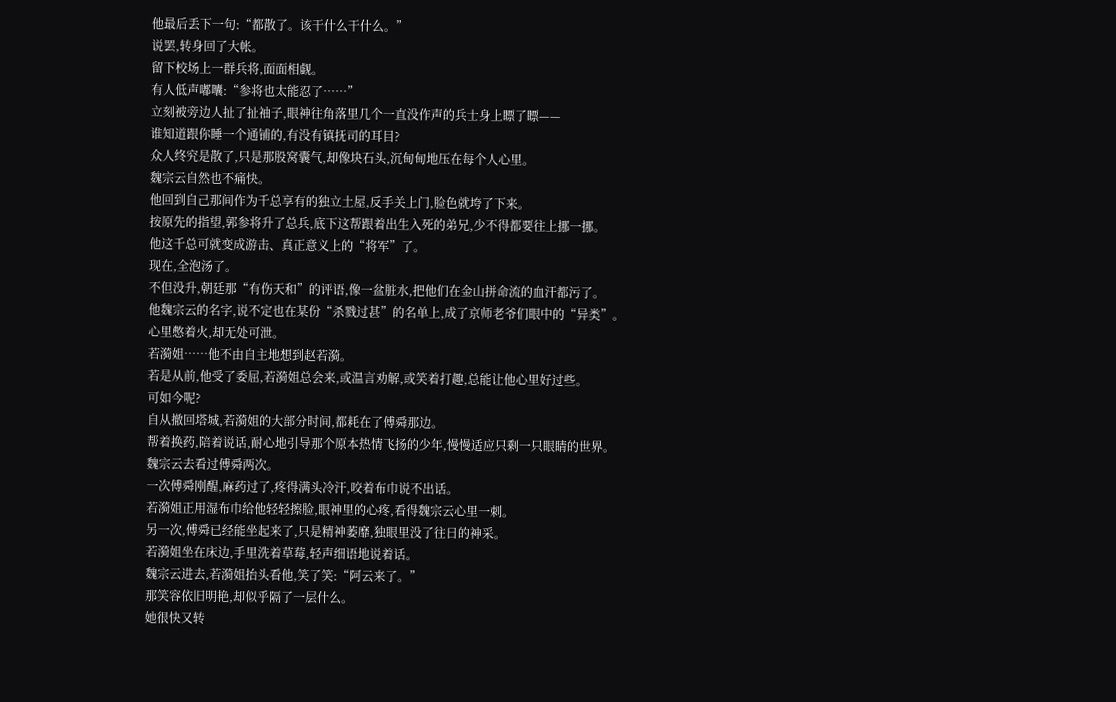他最后丢下一句:“都散了。该干什么干什么。”
说罢,转身回了大帐。
留下校场上一群兵将,面面相觑。
有人低声嘟囔:“参将也太能忍了……”
立刻被旁边人扯了扯袖子,眼神往角落里几个一直没作声的兵士身上瞟了瞟——
谁知道跟你睡一个通铺的,有没有镇抚司的耳目?
众人终究是散了,只是那股窝囊气,却像块石头,沉甸甸地压在每个人心里。
魏宗云自然也不痛快。
他回到自己那间作为千总享有的独立土屋,反手关上门,脸色就垮了下来。
按原先的指望,郭参将升了总兵,底下这帮跟着出生入死的弟兄,少不得都要往上挪一挪。
他这千总可就变成游击、真正意义上的“将军”了。
现在,全泡汤了。
不但没升,朝廷那“有伤天和”的评语,像一盆脏水,把他们在金山拼命流的血汗都污了。
他魏宗云的名字,说不定也在某份“杀戮过甚”的名单上,成了京师老爷们眼中的“异类”。
心里憋着火,却无处可泄。
若漪姐……他不由自主地想到赵若漪。
若是从前,他受了委屈,若漪姐总会来,或温言劝解,或笑着打趣,总能让他心里好过些。
可如今呢?
自从撤回塔城,若漪姐的大部分时间,都耗在了傅舜那边。
帮着换药,陪着说话,耐心地引导那个原本热情飞扬的少年,慢慢适应只剩一只眼睛的世界。
魏宗云去看过傅舜两次。
一次傅舜刚醒,麻药过了,疼得满头冷汗,咬着布巾说不出话。
若漪姐正用湿布巾给他轻轻擦脸,眼神里的心疼,看得魏宗云心里一刺。
另一次,傅舜已经能坐起来了,只是精神萎靡,独眼里没了往日的神采。
若漪姐坐在床边,手里洗着草莓,轻声细语地说着话。
魏宗云进去,若漪姐抬头看他,笑了笑:“阿云来了。”
那笑容依旧明艳,却似乎隔了一层什么。
她很快又转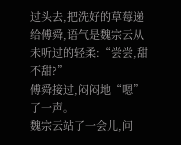过头去,把洗好的草莓递给傅舜,语气是魏宗云从未听过的轻柔:“尝尝,甜不甜?”
傅舜接过,闷闷地“嗯”了一声。
魏宗云站了一会儿,问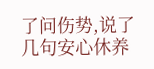了问伤势,说了几句安心休养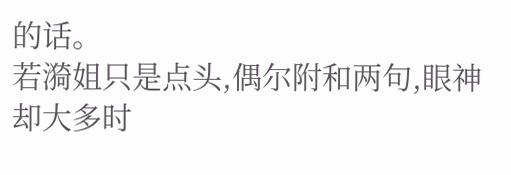的话。
若漪姐只是点头,偶尔附和两句,眼神却大多时